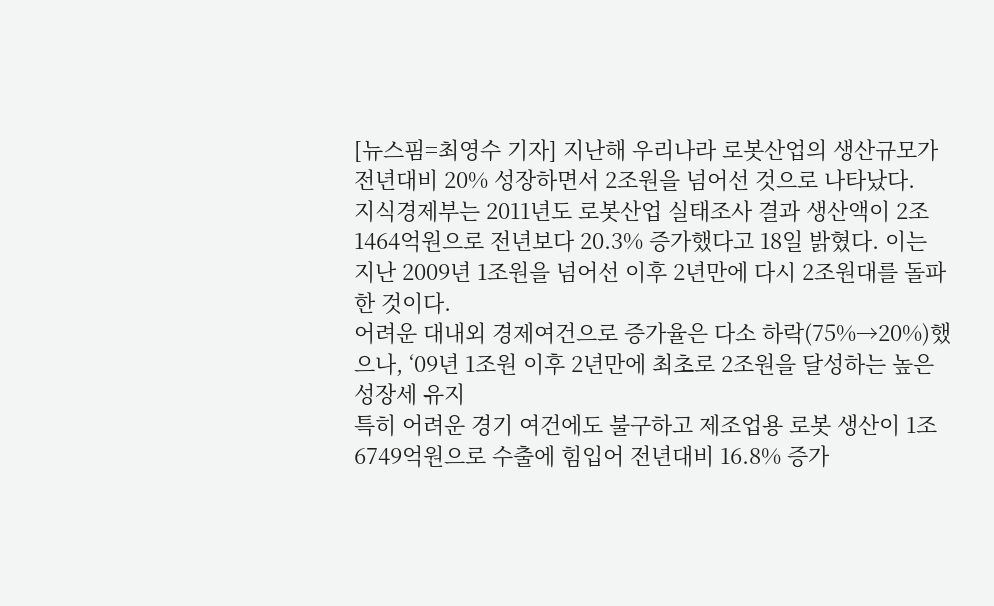[뉴스핌=최영수 기자] 지난해 우리나라 로봇산업의 생산규모가 전년대비 20% 성장하면서 2조원을 넘어선 것으로 나타났다.
지식경제부는 2011년도 로봇산업 실태조사 결과 생산액이 2조 1464억원으로 전년보다 20.3% 증가했다고 18일 밝혔다. 이는 지난 2009년 1조원을 넘어선 이후 2년만에 다시 2조원대를 돌파한 것이다.
어려운 대내외 경제여건으로 증가율은 다소 하락(75%→20%)했으나, ‘09년 1조원 이후 2년만에 최초로 2조원을 달성하는 높은 성장세 유지
특히 어려운 경기 여건에도 불구하고 제조업용 로봇 생산이 1조 6749억원으로 수출에 힘입어 전년대비 16.8% 증가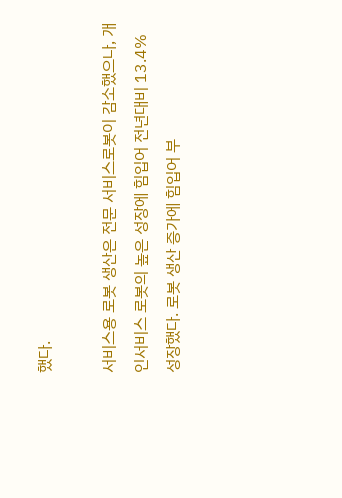했다.

서비스용 로봇 생산은 전문 서비스로봇이 감소했으나, 개인서비스 로봇의 높은 성장에 힘입어 전년대비 13.4% 성장했다. 로봇 생산 증가에 힘입어 부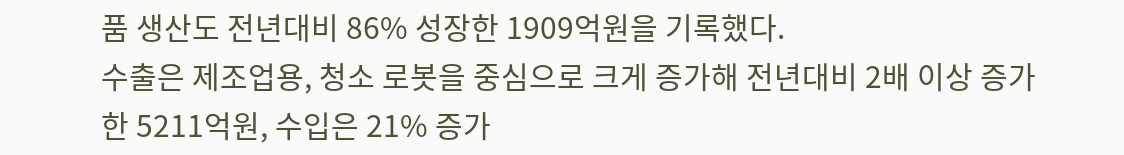품 생산도 전년대비 86% 성장한 1909억원을 기록했다.
수출은 제조업용, 청소 로봇을 중심으로 크게 증가해 전년대비 2배 이상 증가한 5211억원, 수입은 21% 증가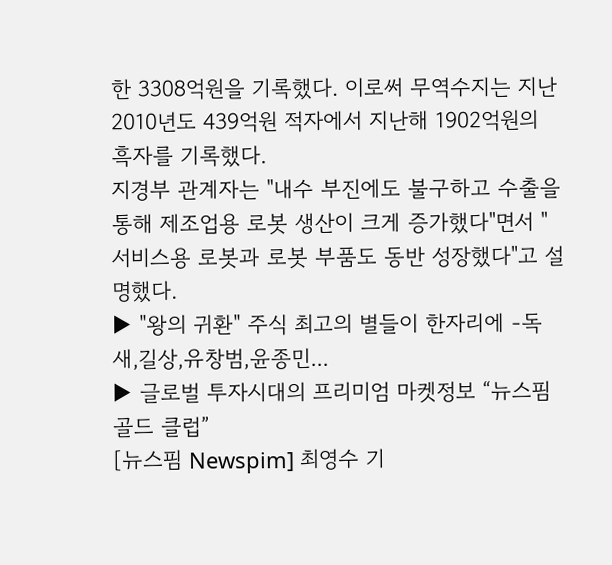한 3308억원을 기록했다. 이로써 무역수지는 지난 2010년도 439억원 적자에서 지난해 1902억원의 흑자를 기록했다.
지경부 관계자는 "내수 부진에도 불구하고 수출을 통해 제조업용 로봇 생산이 크게 증가했다"면서 "서비스용 로봇과 로봇 부품도 동반 성장했다"고 설명했다.
▶ "왕의 귀환" 주식 최고의 별들이 한자리에 -독새,길상,유창범,윤종민...
▶ 글로벌 투자시대의 프리미엄 마켓정보 “뉴스핌 골드 클럽”
[뉴스핌 Newspim] 최영수 기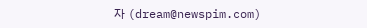자 (dream@newspim.com)